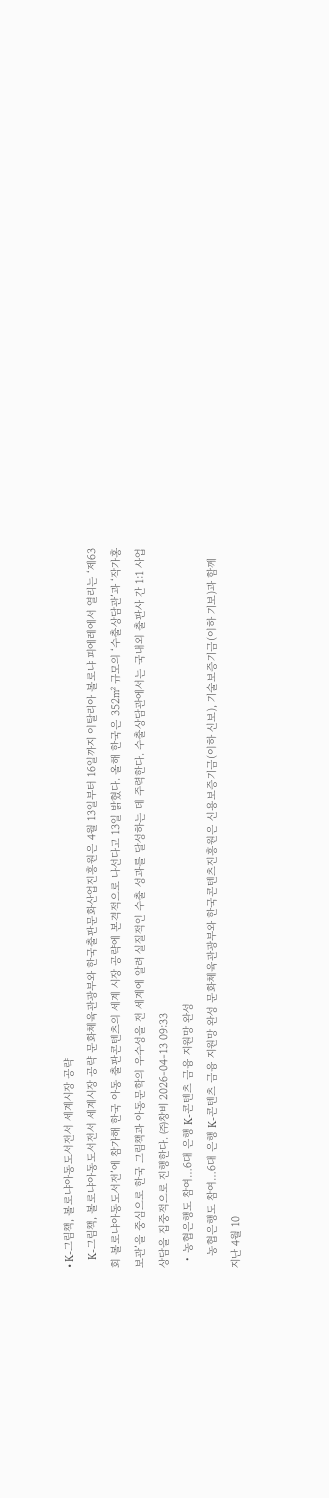• K-그림책, 볼로냐아동도서전서 세계시장 공략
    K-그림책, 볼로냐아동도서전서 세계시장 공략 문화체육관광부와 한국출판문화산업진흥원은 4월 13일부터 16일까지 이탈리아 볼로냐 피에레에서 열리는 ‘제63회 볼로냐아동도서전’에 참가해 한국 아동 출판콘텐츠의 세계 시장 공략에 본격적으로 나선다고 13일 밝혔다. 올해 한국은 352㎡ 규모의 ‘수출상담관’과 ‘작가홍보관’을 중심으로 한국 그림책과 아동문학의 우수성을 전 세계에 알려 실질적인 수출 성과를 달성하는 데 주력한다. 수출상담관에서는 국내외 출판사 간 1:1 사업 상담을 집중적으로 진행한다. ㈜창비 2026-04-13 09:33
  • 농협은행도 참여…6대 은행 K-콘텐츠 금융 지원망 완성
    농협은행도 참여…6대 은행 K-콘텐츠 금융 지원망 완성 문화체육관광부와 한국콘텐츠진흥원은 신용보증기금(이하 신보), 기술보증기금(이하 기보)과 함께 지난 4월 10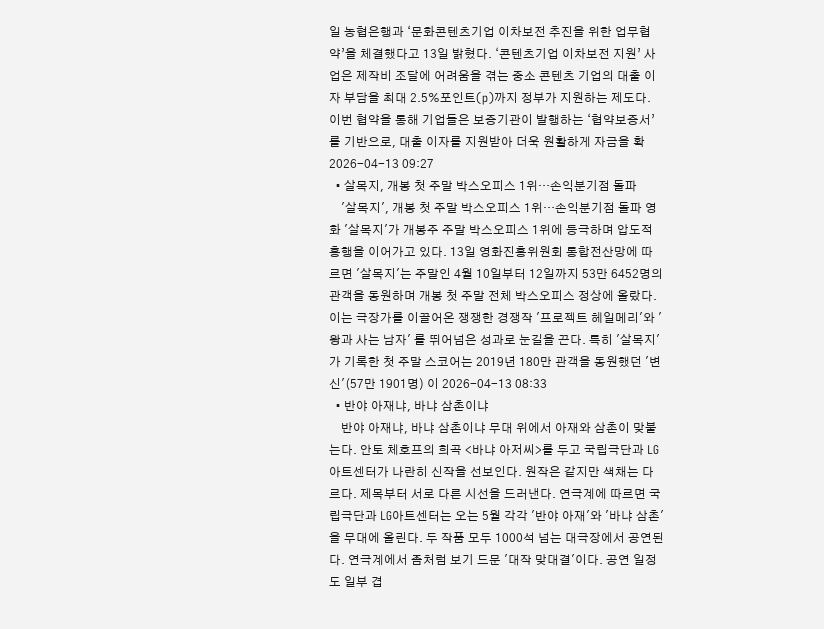일 농협은행과 ‘문화콘텐츠기업 이차보전 추진을 위한 업무협약’을 체결했다고 13일 밝혔다. ‘콘텐츠기업 이차보전 지원’ 사업은 제작비 조달에 어려움을 겪는 중소 콘텐츠 기업의 대출 이자 부담을 최대 2.5%포인트(p)까지 정부가 지원하는 제도다. 이번 협약을 통해 기업들은 보증기관이 발행하는 ‘협약보증서’를 기반으로, 대출 이자를 지원받아 더욱 원활하게 자금을 확 2026-04-13 09:27
  • 살목지, 개봉 첫 주말 박스오피스 1위…손익분기점 돌파
    '살목지', 개봉 첫 주말 박스오피스 1위…손익분기점 돌파 영화 '살목지'가 개봉주 주말 박스오피스 1위에 등극하며 압도적 흥행을 이어가고 있다. 13일 영화진흥위원회 통합전산망에 따르면 '살목지'는 주말인 4월 10일부터 12일까지 53만 6452명의 관객을 동원하며 개봉 첫 주말 전체 박스오피스 정상에 올랐다. 이는 극장가를 이끌어온 쟁쟁한 경쟁작 '프로젝트 헤일메리'와 '왕과 사는 남자' 를 뛰어넘은 성과로 눈길을 끈다. 특히 '살목지'가 기록한 첫 주말 스코어는 2019년 180만 관객을 동원했던 '변신'(57만 1901명) 이 2026-04-13 08:33
  • 반야 아재냐, 바냐 삼촌이냐
    반야 아재냐, 바냐 삼촌이냐 무대 위에서 아재와 삼촌이 맞붙는다. 안토 체호프의 희곡 <바냐 아저씨>를 두고 국립극단과 LG아트센터가 나란히 신작을 선보인다. 원작은 같지만 색채는 다르다. 제목부터 서로 다른 시선을 드러낸다. 연극계에 따르면 국립극단과 LG아트센터는 오는 5월 각각 '반야 아재'와 '바냐 삼촌'을 무대에 올린다. 두 작품 모두 1000석 넘는 대극장에서 공연된다. 연극계에서 좀처럼 보기 드문 '대작 맞대결'이다. 공연 일정도 일부 겹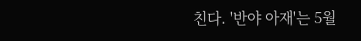친다. '반야 아재'는 5월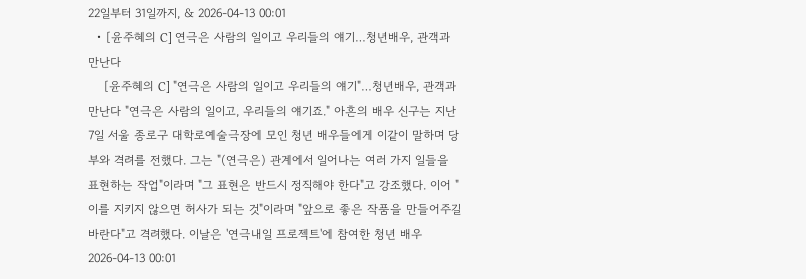22일부터 31일까지, & 2026-04-13 00:01
  • [윤주혜의 C] 연극은 사람의 일이고 우리들의 얘기…청년배우, 관객과 만난다
    [윤주혜의 C] "연극은 사람의 일이고 우리들의 얘기"…청년배우, 관객과 만난다 "연극은 사람의 일이고, 우리들의 얘기죠." 아흔의 배우 신구는 지난 7일 서울 종로구 대학로예술극장에 모인 청년 배우들에게 이같이 말하며 당부와 격려를 전했다. 그는 "(연극은) 관계에서 일어나는 여러 가지 일들을 표현하는 작업"이라며 "그 표현은 반드시 정직해야 한다"고 강조했다. 이어 "이를 지키지 않으면 허사가 되는 것"이라며 "앞으로 좋은 작품을 만들어주길 바란다"고 격려했다. 이날은 '연극내일 프로젝트'에 참여한 청년 배우 2026-04-13 00:01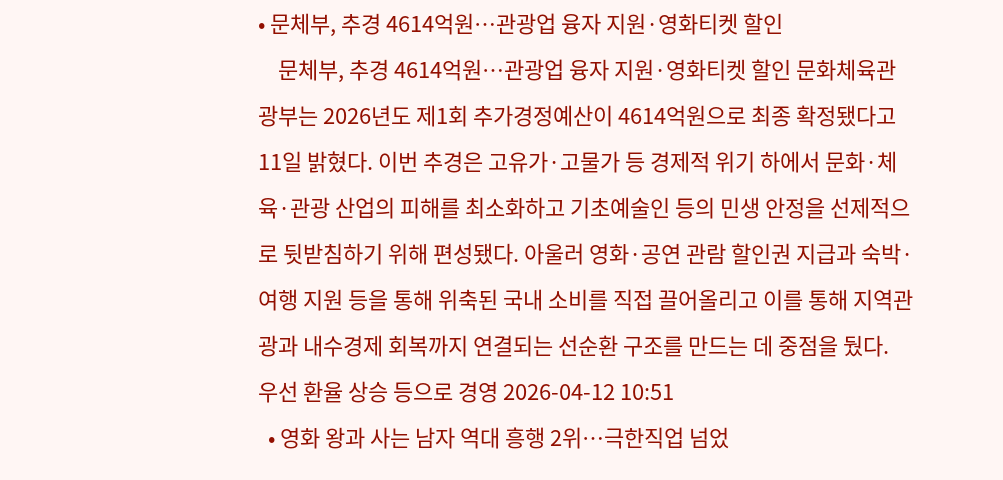• 문체부, 추경 4614억원…관광업 융자 지원·영화티켓 할인
    문체부, 추경 4614억원…관광업 융자 지원·영화티켓 할인 문화체육관광부는 2026년도 제1회 추가경정예산이 4614억원으로 최종 확정됐다고 11일 밝혔다. 이번 추경은 고유가·고물가 등 경제적 위기 하에서 문화·체육·관광 산업의 피해를 최소화하고 기초예술인 등의 민생 안정을 선제적으로 뒷받침하기 위해 편성됐다. 아울러 영화·공연 관람 할인권 지급과 숙박·여행 지원 등을 통해 위축된 국내 소비를 직접 끌어올리고 이를 통해 지역관광과 내수경제 회복까지 연결되는 선순환 구조를 만드는 데 중점을 뒀다. 우선 환율 상승 등으로 경영 2026-04-12 10:51
  • 영화 왕과 사는 남자 역대 흥행 2위…극한직업 넘었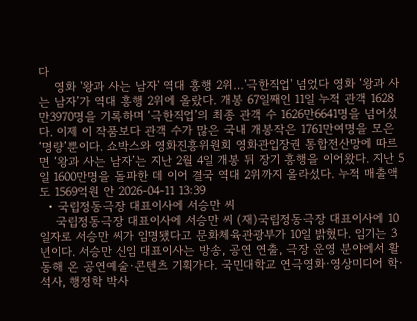다
    영화 '왕과 사는 남자' 역대 흥행 2위…'극한직업' 넘었다 영화 ‘왕과 사는 남자’가 역대 흥행 2위에 올랐다. 개봉 67일째인 11일 누적 관객 1628만3970명을 기록하며 ‘극한직업’의 최종 관객 수 1626만6641명을 넘어섰다. 이제 이 작품보다 관객 수가 많은 국내 개봉작은 1761만여명을 모은 ‘명량’뿐이다. 쇼박스와 영화진흥위원회 영화관입장권 통합전산망에 따르면 ‘왕과 사는 남자’는 지난 2월 4일 개봉 뒤 장기 흥행을 이어왔다. 지난 5일 1600만명을 돌파한 데 이어 결국 역대 2위까지 올라섰다. 누적 매출액도 1569억원 안 2026-04-11 13:39
  • 국립정동극장 대표이사에 서승만 씨
    국립정동극장 대표이사에 서승만 씨 (재)국립정동극장 대표이사에 10일자로 서승만 씨가 임명됐다고 문화체육관광부가 10일 밝혔다. 임기는 3년이다. 서승만 신임 대표이사는 방송, 공연 연출, 극장 운영 분야에서 활동해 온 공연예술·콘텐츠 기획가다. 국민대학교 연극영화·영상미디어 학·석사, 행정학 박사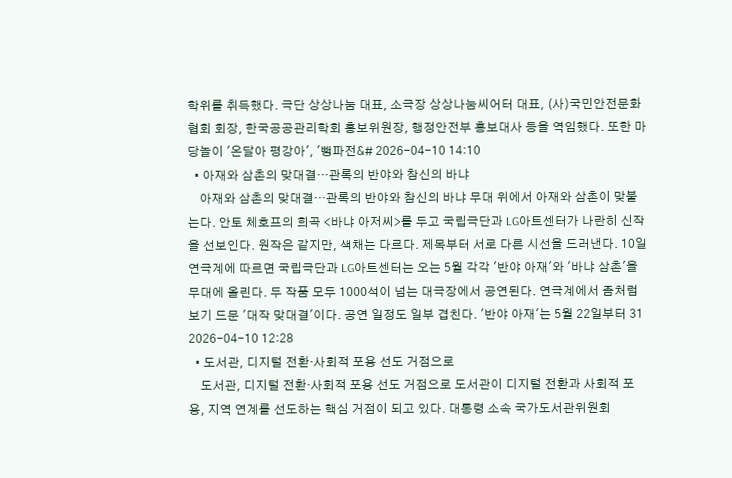학위를 취득했다. 극단 상상나눔 대표, 소극장 상상나눔씨어터 대표, (사)국민안전문화협회 회장, 한국공공관리학회 홍보위원장, 행정안전부 홍보대사 등을 역임했다. 또한 마당놀이 '온달아 평강아', '뺑파전&# 2026-04-10 14:10
  • 아재와 삼촌의 맞대결…관록의 반야와 참신의 바냐
    아재와 삼촌의 맞대결…관록의 반야와 참신의 바냐 무대 위에서 아재와 삼촌이 맞붙는다. 안토 체호프의 희곡 <바냐 아저씨>를 두고 국립극단과 LG아트센터가 나란히 신작을 선보인다. 원작은 같지만, 색채는 다르다. 제목부터 서로 다른 시선을 드러낸다. 10일 연극계에 따르면 국립극단과 LG아트센터는 오는 5월 각각 '반야 아재'와 '바냐 삼촌'을 무대에 올린다. 두 작품 모두 1000석이 넘는 대극장에서 공연된다. 연극계에서 좀처럼 보기 드문 '대작 맞대결'이다. 공연 일정도 일부 겹친다. '반야 아재'는 5월 22일부터 31 2026-04-10 12:28
  • 도서관, 디지털 전환·사회적 포용 선도 거점으로
    도서관, 디지털 전환·사회적 포용 선도 거점으로 도서관이 디지털 전환과 사회적 포용, 지역 연계를 선도하는 핵심 거점이 되고 있다. 대통령 소속 국가도서관위원회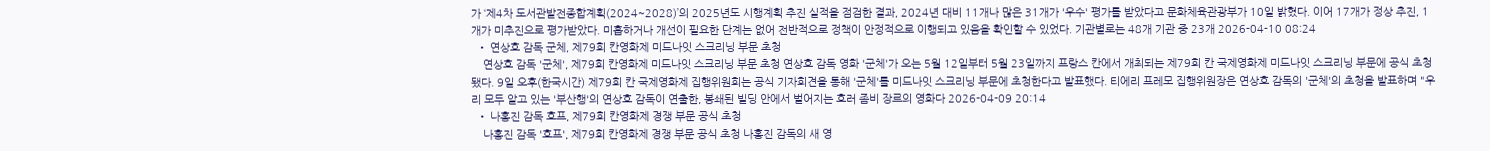가 ‘제4차 도서관발전종합계획(2024~2028)’의 2025년도 시행계획 추진 실적을 점검한 결과, 2024년 대비 11개나 많은 31개가 '우수' 평가를 받았다고 문화체육관광부가 10일 밝혔다. 이어 17개가 정상 추진, 1개가 미추진으로 평가받았다. 미흡하거나 개선이 필요한 단계는 없어 전반적으로 정책이 안정적으로 이행되고 있음을 확인할 수 있었다. 기관별로는 48개 기관 중 23개 2026-04-10 08:24
  • 연상호 감독 군체, 제79회 칸영화제 미드나잇 스크리닝 부문 초청
    연상호 감독 '군체', 제79회 칸영화제 미드나잇 스크리닝 부문 초청 연상호 감독 영화 '군체'가 오는 5월 12일부터 5월 23일까지 프랑스 칸에서 개최되는 제79회 칸 국제영화제 미드나잇 스크리닝 부문에 공식 초청됐다. 9일 오후(한국시간) 제79회 칸 국제영화제 집행위원회는 공식 기자회견을 통해 '군체'를 미드나잇 스크리닝 부문에 초청한다고 발표했다. 티에리 프레모 집행위원장은 연상호 감독의 '군체'의 초청을 발표하며 "우리 모두 알고 있는 '부산행'의 연상호 감독이 연출한, 봉쇄된 빌딩 안에서 벌어지는 호러 좀비 장르의 영화다 2026-04-09 20:14
  • 나홍진 감독 호프, 제79회 칸영화제 경쟁 부문 공식 초청
    나홍진 감독 '호프', 제79회 칸영화제 경쟁 부문 공식 초청 나홍진 감독의 새 영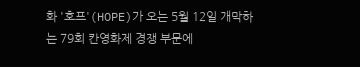화 '호프'(HOPE)가 오는 5월 12일 개막하는 79회 칸영화제 경쟁 부문에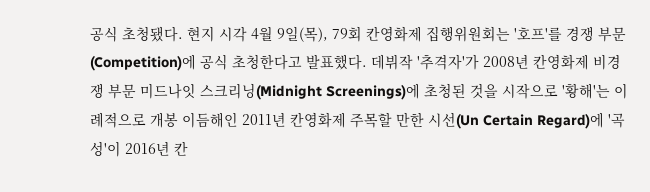공식 초청됐다. 현지 시각 4월 9일(목), 79회 칸영화제 집행위원회는 '호프'를 경쟁 부문(Competition)에 공식 초청한다고 발표했다. 데뷔작 '추격자'가 2008년 칸영화제 비경쟁 부문 미드나잇 스크리닝(Midnight Screenings)에 초청된 것을 시작으로 '황해'는 이례적으로 개봉 이듬해인 2011년 칸영화제 주목할 만한 시선(Un Certain Regard)에 '곡성'이 2016년 칸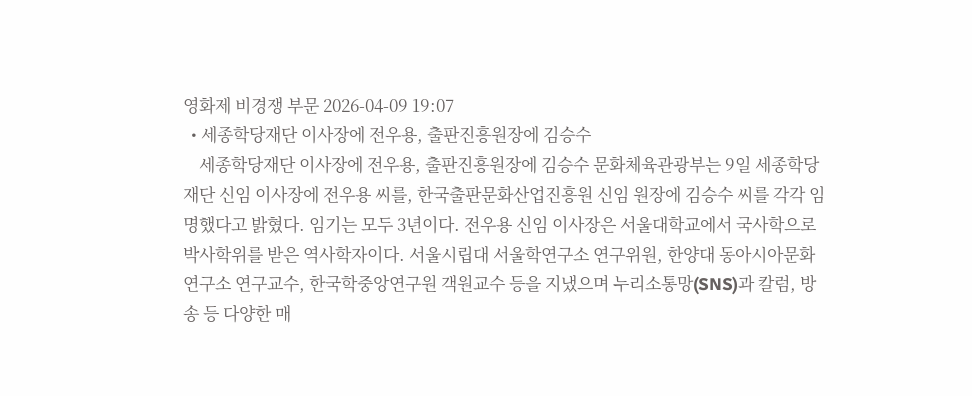영화제 비경쟁 부문 2026-04-09 19:07
  • 세종학당재단 이사장에 전우용, 출판진흥원장에 김승수
    세종학당재단 이사장에 전우용, 출판진흥원장에 김승수 문화체육관광부는 9일 세종학당재단 신임 이사장에 전우용 씨를, 한국출판문화산업진흥원 신임 원장에 김승수 씨를 각각 임명했다고 밝혔다. 임기는 모두 3년이다. 전우용 신임 이사장은 서울대학교에서 국사학으로 박사학위를 받은 역사학자이다. 서울시립대 서울학연구소 연구위원, 한양대 동아시아문화연구소 연구교수, 한국학중앙연구원 객원교수 등을 지냈으며 누리소통망(SNS)과 칼럼, 방송 등 다양한 매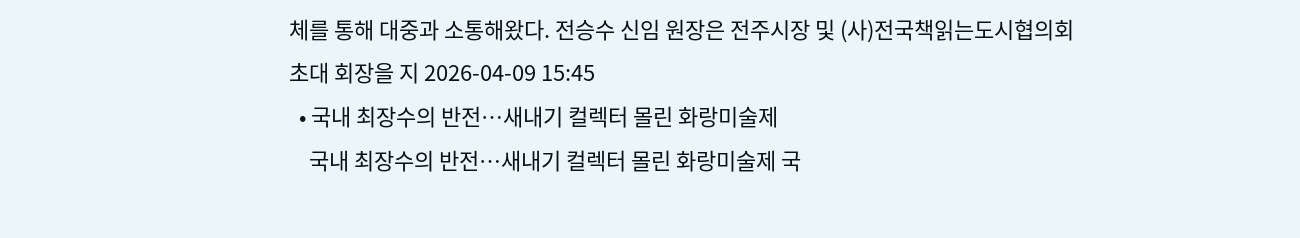체를 통해 대중과 소통해왔다. 전승수 신임 원장은 전주시장 및 (사)전국책읽는도시협의회 초대 회장을 지 2026-04-09 15:45
  • 국내 최장수의 반전…새내기 컬렉터 몰린 화랑미술제
    국내 최장수의 반전…새내기 컬렉터 몰린 화랑미술제 국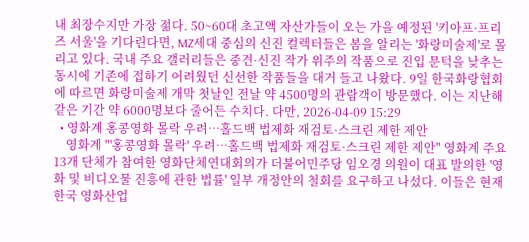내 최장수지만 가장 젊다. 50~60대 초고액 자산가들이 오는 가을 예정된 '키아프·프리즈 서울'을 기다린다면, MZ세대 중심의 신진 컬렉터들은 봄을 알리는 '화랑미술제'로 몰리고 있다. 국내 주요 갤러리들은 중견·신진 작가 위주의 작품으로 진입 문턱을 낮추는 동시에 기존에 접하기 어려웠던 신선한 작품들을 대거 들고 나왔다. 9일 한국화랑협회에 따르면 화랑미술제 개막 첫날인 전날 약 4500명의 관람객이 방문했다. 이는 지난해 같은 기간 약 6000명보다 줄어든 수치다. 다만, 2026-04-09 15:29
  • 영화계 홍콩영화 몰락 우려…홀드백 법제화 재검토·스크린 제한 제안
    영화계 "'홍콩영화 몰락' 우려…홀드백 법제화 재검토·스크린 제한 제안" 영화계 주요 13개 단체가 참여한 영화단체연대회의가 더불어민주당 임오경 의원이 대표 발의한 '영화 및 비디오물 진흥에 관한 법률' 일부 개정안의 철회를 요구하고 나섰다. 이들은 현재 한국 영화산업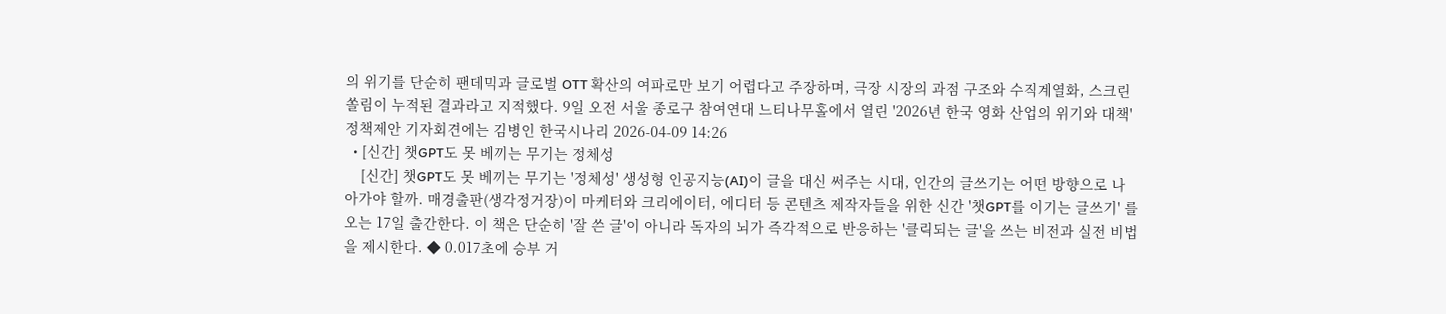의 위기를 단순히 팬데믹과 글로벌 OTT 확산의 여파로만 보기 어렵다고 주장하며, 극장 시장의 과점 구조와 수직계열화, 스크린 쏠림이 누적된 결과라고 지적했다. 9일 오전 서울 종로구 참여연대 느티나무홀에서 열린 '2026년 한국 영화 산업의 위기와 대책' 정책제안 기자회견에는 김병인 한국시나리 2026-04-09 14:26
  • [신간] 챗GPT도 못 베끼는 무기는 정체성
    [신간] 챗GPT도 못 베끼는 무기는 '정체성' 생성형 인공지능(AI)이 글을 대신 써주는 시대, 인간의 글쓰기는 어떤 방향으로 나아가야 할까. 매경출판(생각정거장)이 마케터와 크리에이터, 에디터 등 콘텐츠 제작자들을 위한 신간 '챗GPT를 이기는 글쓰기' 를 오는 17일 출간한다. 이 책은 단순히 '잘 쓴 글'이 아니라 독자의 뇌가 즉각적으로 반응하는 '클릭되는 글'을 쓰는 비전과 실전 비법을 제시한다. ◆ 0.017초에 승부 거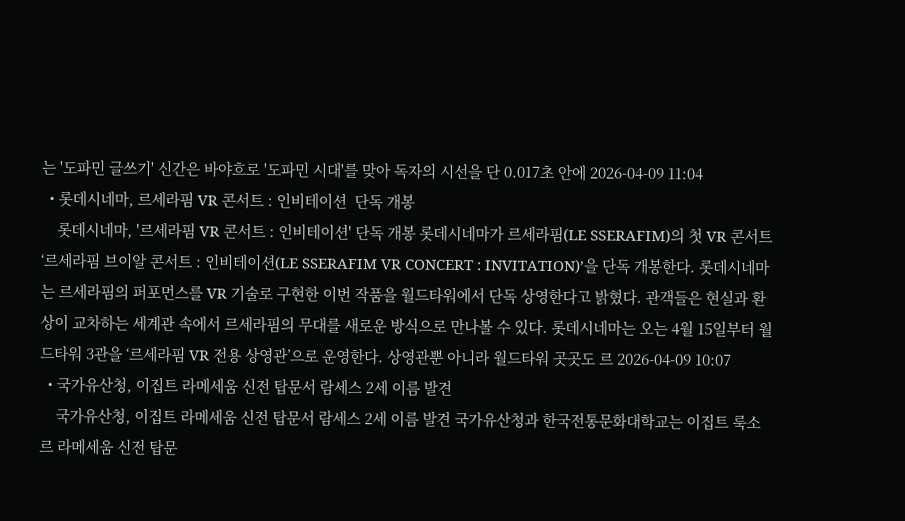는 '도파민 글쓰기' 신간은 바야흐로 '도파민 시대'를 맞아 독자의 시선을 단 0.017초 안에 2026-04-09 11:04
  • 롯데시네마, 르세라핌 VR 콘서트 : 인비테이션  단독 개봉
    롯데시네마, '르세라핌 VR 콘서트 : 인비테이션' 단독 개봉 롯데시네마가 르세라핌(LE SSERAFIM)의 첫 VR 콘서트 ‘르세라핌 브이알 콘서트 : 인비테이션(LE SSERAFIM VR CONCERT : INVITATION)’을 단독 개봉한다. 롯데시네마는 르세라핌의 퍼포먼스를 VR 기술로 구현한 이번 작품을 월드타워에서 단독 상영한다고 밝혔다. 관객들은 현실과 환상이 교차하는 세계관 속에서 르세라핌의 무대를 새로운 방식으로 만나볼 수 있다. 롯데시네마는 오는 4월 15일부터 월드타워 3관을 ‘르세라핌 VR 전용 상영관’으로 운영한다. 상영관뿐 아니라 월드타워 곳곳도 르 2026-04-09 10:07
  • 국가유산청, 이집트 라메세움 신전 탑문서 람세스 2세 이름 발견
    국가유산청, 이집트 라메세움 신전 탑문서 람세스 2세 이름 발견 국가유산청과 한국전통문화대학교는 이집트 룩소르 라메세움 신전 탑문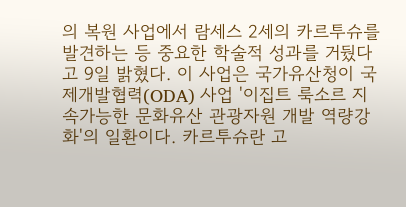의 복원 사업에서 람세스 2세의 카르투슈를 발견하는 등 중요한 학술적 성과를 거뒀다고 9일 밝혔다. 이 사업은 국가유산청이 국제개발협력(ODA) 사업 '이집트 룩소르 지속가능한 문화유산 관광자원 개발 역량강화'의 일환이다. 카르투슈란 고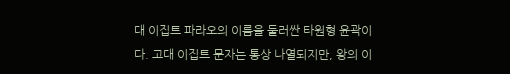대 이집트 파라오의 이름을 둘러싼 타원형 윤곽이다. 고대 이집트 문자는 통상 나열되지만, 왕의 이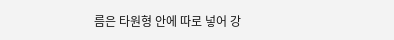름은 타원형 안에 따로 넣어 강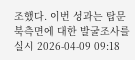조했다. 이번 성과는 탑문 북측면에 대한 발굴조사를 실시 2026-04-09 09:18